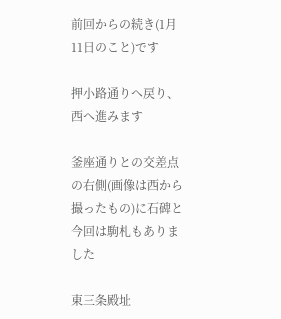前回からの続き(1月11日のこと)です

押小路通りへ戻り、西へ進みます

釜座通りとの交差点の右側(画像は西から撮ったもの)に石碑と今回は駒札もありました

東三条殿址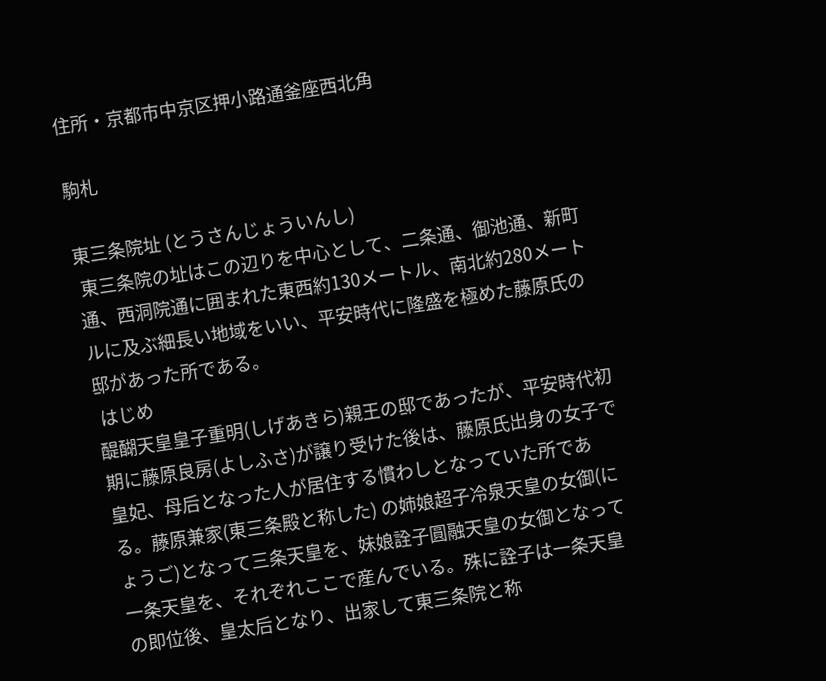住所・京都市中京区押小路通釜座西北角

駒札

東三条院址 (とうさんじょういんし)
 東三条院の址はこの辺りを中心として、二条通、御池通、新町通、西洞院通に囲まれた東西約130メートル、南北約280メートルに及ぶ細長い地域をいい、平安時代に隆盛を極めた藤原氏の邸があった所である。
 はじめ
醍醐天皇皇子重明(しげあきら)親王の邸であったが、平安時代初期に藤原良房(よしふさ)が譲り受けた後は、藤原氏出身の女子で皇妃、母后となった人が居住する慣わしとなっていた所である。藤原兼家(東三条殿と称した) の姉娘超子冷泉天皇の女御(にょうご)となって三条天皇を、妹娘詮子圓融天皇の女御となって一条天皇を、それぞれここで産んでいる。殊に詮子は一条天皇の即位後、皇太后となり、出家して東三条院と称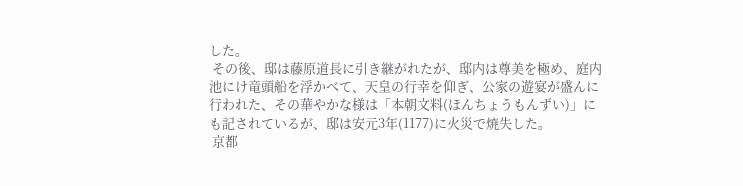した。
 その後、邸は藤原道長に引き継がれたが、邸内は尊美を極め、庭内池にけ竜頭船を浮かべて、天皇の行幸を仰ぎ、公家の遊宴が盛んに行われた、その華やかな様は「本朝文料(ほんちょうもんずい)」にも記されているが、邸は安元3年(1177)に火災で焼失した。
 京都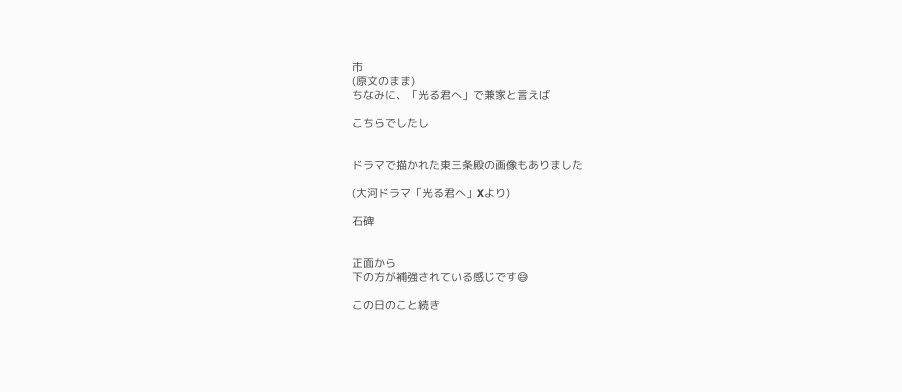市
(原文のまま)
ちなみに、「光る君へ」で兼家と言えば

こちらでしたし


ドラマで描かれた東三条殿の画像もありました

(大河ドラマ「光る君へ」Xより)

石碑


正面から
下の方が補強されている感じです😅

この日のこと続き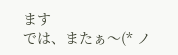ます
では、またぁ〜(* ノ